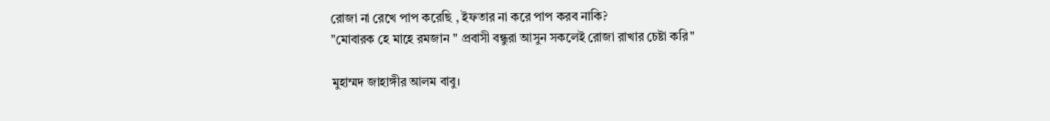রোজা না রেখে পাপ করেছি , ইফতার না করে পাপ করব নাকি?
"মোবারক হে মাহে রমজান " প্রবাসী বন্ধুরা আসুন সকলেই রোজা রাখার চেষ্টা করি"

মুহাম্মদ জাহাঙ্গীর আলম বাবু।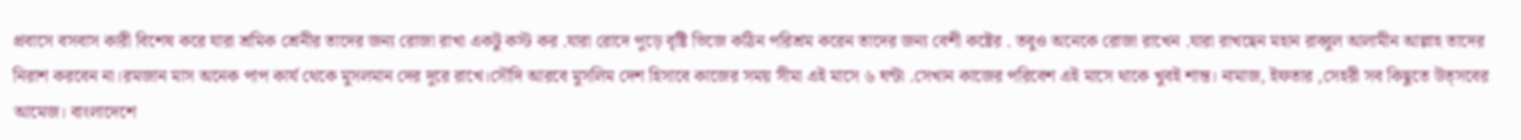প্রবাসে বসবাস কারী বিশেষ করে যারা শ্রমিক শ্রেনীর তাদের জন্য রোজা রাখা একটু কস্ট কর .যারা রোদে পুড়ে বৃষ্টি ভিজে কঠিন পরিশ্রম করেন তাদের জন্য বেশী কষ্টের . তবুও অনেকে রোজা রাখেন .যারা রাখছেন মহান রাব্বুল আলামীন আল্লাহ তাদের নিরাশ করবেন না।রমজান মাস অনেক পাপ কার্য থেকে মুসলমান দের দুরে রাখে।সৌদি আরবে মুসলিম দেশ হিসাবে কাজের সময় সীমা এই মাসে ৬ ঘন্টা .সেখান কাজের পরিবেশ এই মাসে থাকে খুবই শান্ত। নামাজ, ইফতার ,সেহরী সব কিছুতে উত্সবের আমেজ। বাংলাদেশে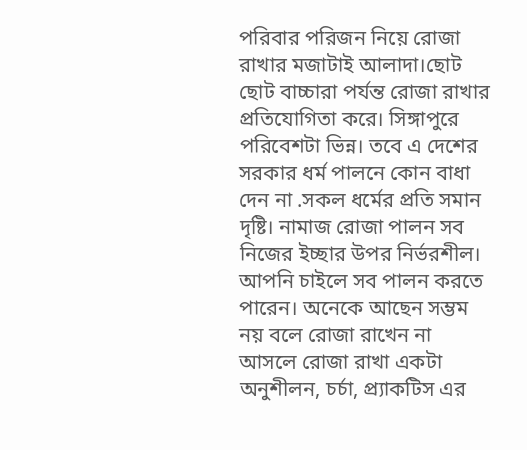পরিবার পরিজন নিয়ে রোজা রাখার মজাটাই আলাদা।ছোট ছোট বাচ্চারা পর্যন্ত রোজা রাখার প্রতিযোগিতা করে। সিঙ্গাপুরে পরিবেশটা ভিন্ন। তবে এ দেশের সরকার ধর্ম পালনে কোন বাধা দেন না .সকল ধর্মের প্রতি সমান দৃষ্টি। নামাজ রোজা পালন সব নিজের ইচ্ছার উপর নির্ভরশীল। আপনি চাইলে সব পালন করতে পারেন। অনেকে আছেন সম্ভম নয় বলে রোজা রাখেন না আসলে রোজা রাখা একটা অনুশীলন, চর্চা, প্র্যাকটিস এর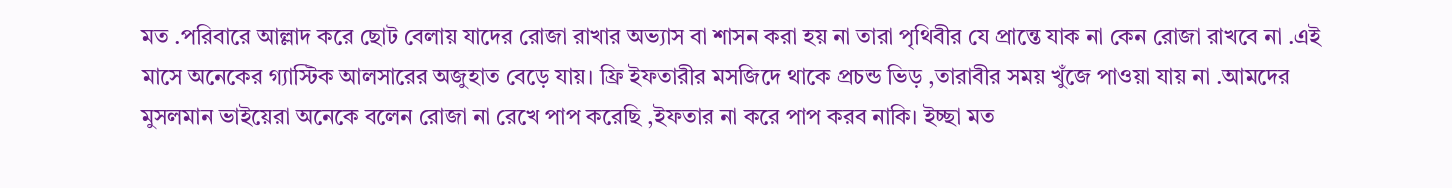মত .পরিবারে আল্লাদ করে ছোট বেলায় যাদের রোজা রাখার অভ্যাস বা শাসন করা হয় না তারা পৃথিবীর যে প্রান্তে যাক না কেন রোজা রাখবে না .এই মাসে অনেকের গ্যাস্টিক আলসারের অজুহাত বেড়ে যায়। ফ্রি ইফতারীর মসজিদে থাকে প্রচন্ড ভিড় ,তারাবীর সময় খুঁজে পাওয়া যায় না .আমদের মুসলমান ভাইয়েরা অনেকে বলেন রোজা না রেখে পাপ করেছি ,ইফতার না করে পাপ করব নাকি। ইচ্ছা মত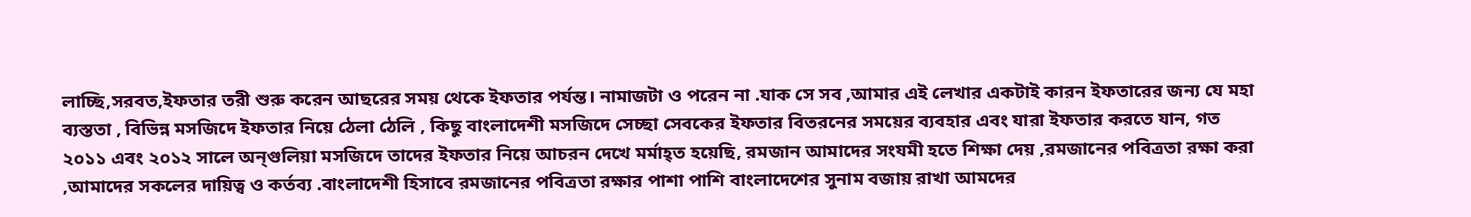লাচ্ছি,সরবত,ইফতার তরী শুরু করেন আছরের সময় থেকে ইফতার পর্যন্ত। নামাজটা ও পরেন না .যাক সে সব ,আমার এই লেখার একটাই কারন ইফতারের জন্য যে মহা ব্যস্ততা , বিভিন্ন মসজিদে ইফতার নিয়ে ঠেলা ঠেলি , কিছু বাংলাদেশী মসজিদে সেচ্ছা সেবকের ইফতার বিতরনের সময়ের ব্যবহার এবং যারা ইফতার করতে যান, গত ২০১১ এবং ২০১২ সালে অন্গুলিয়া মসজিদে তাদের ইফতার নিয়ে আচরন দেখে মর্মাহ্ত হয়েছি, রমজান আমাদের সংযমী হতে শিক্ষা দেয় ,রমজানের পবিত্রতা রক্ষা করা ,আমাদের সকলের দায়িত্ব ও কর্তব্য .বাংলাদেশী হিসাবে রমজানের পবিত্রতা রক্ষার পাশা পাশি বাংলাদেশের সুনাম বজায় রাখা আমদের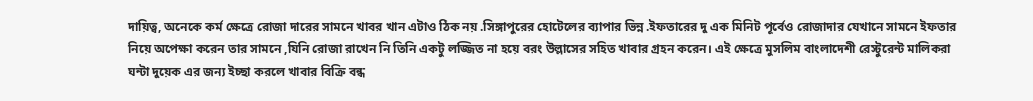দায়িত্ব, অনেকে কর্ম ক্ষেত্রে রোজা দারের সামনে খাবর খান এটাও ঠিক নয় .সিঙ্গাপুরের হোটেলের ব্যাপার ভিন্ন .ইফতারের দু এক মিনিট পূর্বেও রোজাদার যেখানে সামনে ইফতার নিয়ে অপেক্ষা করেন তার সামনে ,যিনি রোজা রাখেন নি তিনি একটু লজ্জিত না হয়ে বরং উল্লাসের সহিত খাবার গ্রহন করেন। এই ক্ষেত্রে মুসলিম বাংলাদেশী রেস্টুরেন্ট মালিকরা ঘন্টা দুয়েক এর জন্য ইচ্ছা করলে খাবার বিক্রি বন্ধ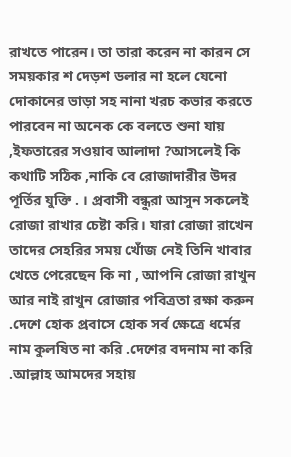রাখতে পারেন। তা তারা করেন না কারন সে সময়কার শ দেড়শ ডলার না হলে যেনো দোকানের ভাড়া সহ নানা খরচ কভার করতে পারবেন না অনেক কে বলতে শুনা যায় ,ইফতারের সওয়াব আলাদা ?আসলেই কি কথাটি সঠিক ,নাকি বে রোজাদারীর উদর পূর্তির যুক্তি . । প্রবাসী বন্ধুরা আসুন সকলেই রোজা রাখার চেষ্টা করি। যারা রোজা রাখেন তাদের সেহরির সময় খোঁজ নেই তিনি খাবার খেতে পেরেছেন কি না , আপনি রোজা রাখুন আর নাই রাখুন রোজার পবিত্রতা রক্ষা করুন .দেশে হোক প্রবাসে হোক সর্ব ক্ষেত্রে ধর্মের নাম কুলষিত না করি .দেশের বদনাম না করি .আল্লাহ আমদের সহায়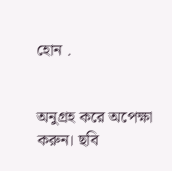হোন .


অনুগ্রহ করে অপেক্ষা করুন। ছবি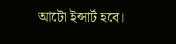আটো ইন্সার্ট হবে।